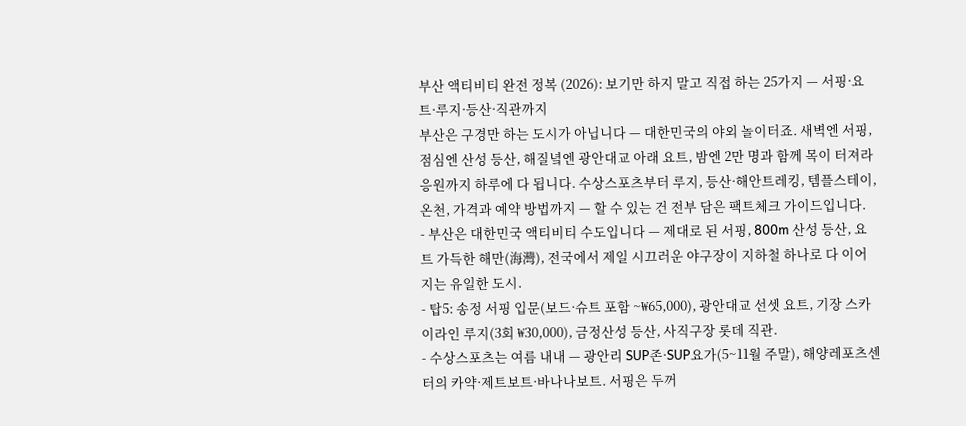부산 액티비티 완전 정복 (2026): 보기만 하지 말고 직접 하는 25가지 — 서핑·요트·루지·등산·직관까지
부산은 구경만 하는 도시가 아닙니다 — 대한민국의 야외 놀이터죠. 새벽엔 서핑, 점심엔 산성 등산, 해질녘엔 광안대교 아래 요트, 밤엔 2만 명과 함께 목이 터져라 응원까지 하루에 다 됩니다. 수상스포츠부터 루지, 등산·해안트레킹, 템플스테이, 온천, 가격과 예약 방법까지 — 할 수 있는 건 전부 담은 팩트체크 가이드입니다.
- 부산은 대한민국 액티비티 수도입니다 — 제대로 된 서핑, 800m 산성 등산, 요트 가득한 해만(海灣), 전국에서 제일 시끄러운 야구장이 지하철 하나로 다 이어지는 유일한 도시.
- 탑5: 송정 서핑 입문(보드·슈트 포함 ~₩65,000), 광안대교 선셋 요트, 기장 스카이라인 루지(3회 ₩30,000), 금정산성 등산, 사직구장 롯데 직관.
- 수상스포츠는 여름 내내 — 광안리 SUP존·SUP요가(5~11월 주말), 해양레포츠센터의 카약·제트보트·바나나보트. 서핑은 두꺼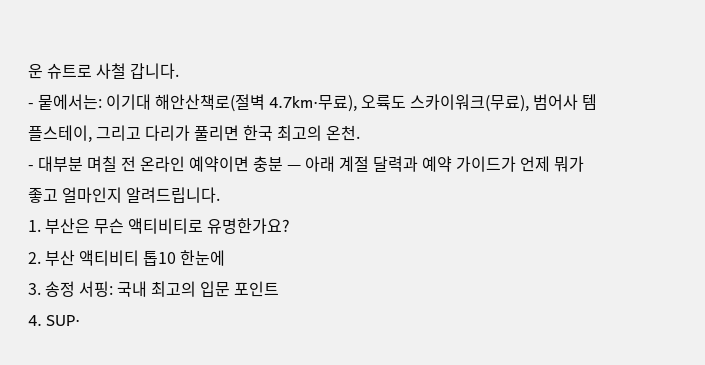운 슈트로 사철 갑니다.
- 뭍에서는: 이기대 해안산책로(절벽 4.7km·무료), 오륙도 스카이워크(무료), 범어사 템플스테이, 그리고 다리가 풀리면 한국 최고의 온천.
- 대부분 며칠 전 온라인 예약이면 충분 — 아래 계절 달력과 예약 가이드가 언제 뭐가 좋고 얼마인지 알려드립니다.
1. 부산은 무슨 액티비티로 유명한가요?
2. 부산 액티비티 톱10 한눈에
3. 송정 서핑: 국내 최고의 입문 포인트
4. SUP·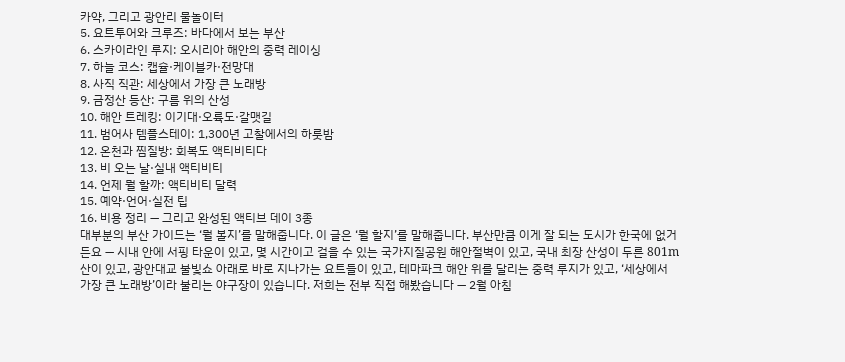카약, 그리고 광안리 물놀이터
5. 요트투어와 크루즈: 바다에서 보는 부산
6. 스카이라인 루지: 오시리아 해안의 중력 레이싱
7. 하늘 코스: 캡슐·케이블카·전망대
8. 사직 직관: 세상에서 가장 큰 노래방
9. 금정산 등산: 구름 위의 산성
10. 해안 트레킹: 이기대·오륙도·갈맷길
11. 범어사 템플스테이: 1,300년 고찰에서의 하룻밤
12. 온천과 찜질방: 회복도 액티비티다
13. 비 오는 날·실내 액티비티
14. 언제 뭘 할까: 액티비티 달력
15. 예약·언어·실전 팁
16. 비용 정리 — 그리고 완성된 액티브 데이 3종
대부분의 부산 가이드는 ‘뭘 볼지’를 말해줍니다. 이 글은 ‘뭘 할지’를 말해줍니다. 부산만큼 이게 잘 되는 도시가 한국에 없거든요 — 시내 안에 서핑 타운이 있고, 몇 시간이고 걸을 수 있는 국가지질공원 해안절벽이 있고, 국내 최장 산성이 두른 801m 산이 있고, 광안대교 불빛쇼 아래로 바로 지나가는 요트들이 있고, 테마파크 해안 위를 달리는 중력 루지가 있고, ‘세상에서 가장 큰 노래방’이라 불리는 야구장이 있습니다. 저희는 전부 직접 해봤습니다 — 2월 아침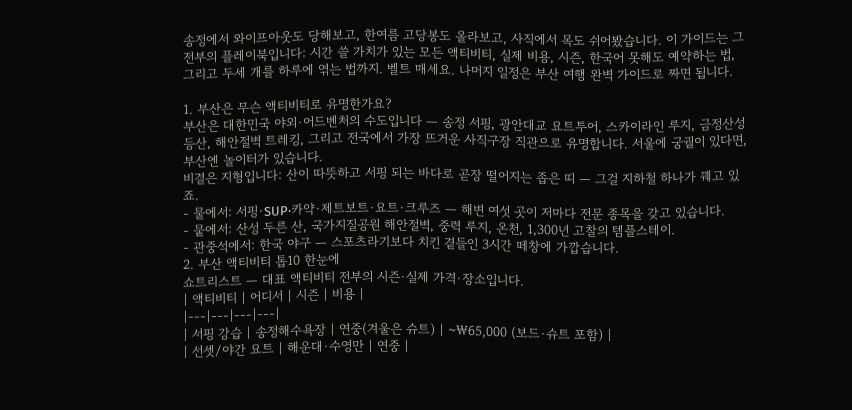송정에서 와이프아웃도 당해보고, 한여름 고당봉도 올라보고, 사직에서 목도 쉬어봤습니다. 이 가이드는 그 전부의 플레이북입니다: 시간 쓸 가치가 있는 모든 액티비티, 실제 비용, 시즌, 한국어 못해도 예약하는 법, 그리고 두세 개를 하루에 엮는 법까지. 벨트 매세요. 나머지 일정은 부산 여행 완벽 가이드로 짜면 됩니다.

1. 부산은 무슨 액티비티로 유명한가요?
부산은 대한민국 야외·어드벤처의 수도입니다 — 송정 서핑, 광안대교 요트투어, 스카이라인 루지, 금정산성 등산, 해안절벽 트레킹, 그리고 전국에서 가장 뜨거운 사직구장 직관으로 유명합니다. 서울에 궁궐이 있다면, 부산엔 놀이터가 있습니다.
비결은 지형입니다: 산이 따뜻하고 서핑 되는 바다로 곧장 떨어지는 좁은 띠 — 그걸 지하철 하나가 꿰고 있죠.
- 물에서: 서핑·SUP·카약·제트보트·요트·크루즈 — 해변 여섯 곳이 저마다 전문 종목을 갖고 있습니다.
- 뭍에서: 산성 두른 산, 국가지질공원 해안절벽, 중력 루지, 온천, 1,300년 고찰의 템플스테이.
- 관중석에서: 한국 야구 — 스포츠라기보다 치킨 곁들인 3시간 떼창에 가깝습니다.
2. 부산 액티비티 톱10 한눈에
쇼트리스트 — 대표 액티비티 전부의 시즌·실제 가격·장소입니다.
| 액티비티 | 어디서 | 시즌 | 비용 |
|---|---|---|---|
| 서핑 강습 | 송정해수욕장 | 연중(겨울은 슈트) | ~₩65,000 (보드·슈트 포함) |
| 선셋/야간 요트 | 해운대·수영만 | 연중 |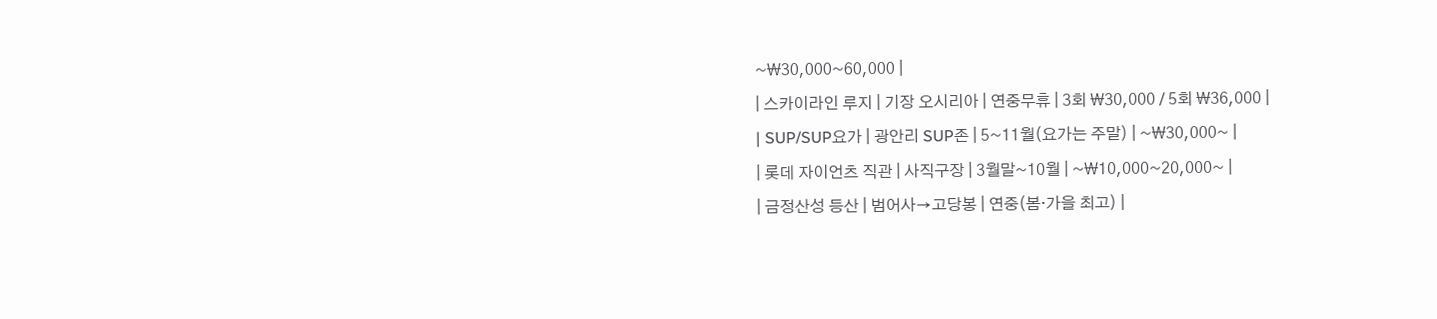~₩30,000~60,000 |
| 스카이라인 루지 | 기장 오시리아 | 연중무휴 | 3회 ₩30,000 / 5회 ₩36,000 |
| SUP/SUP요가 | 광안리 SUP존 | 5~11월(요가는 주말) | ~₩30,000~ |
| 롯데 자이언츠 직관 | 사직구장 | 3월말~10월 | ~₩10,000~20,000~ |
| 금정산성 등산 | 범어사→고당봉 | 연중(봄·가을 최고) |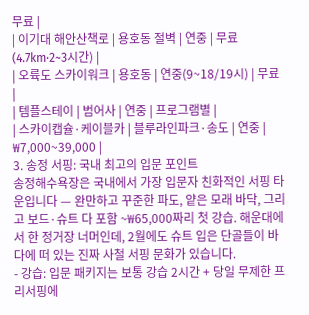무료 |
| 이기대 해안산책로 | 용호동 절벽 | 연중 | 무료(4.7km·2~3시간) |
| 오륙도 스카이워크 | 용호동 | 연중(9~18/19시) | 무료 |
| 템플스테이 | 범어사 | 연중 | 프로그램별 |
| 스카이캡슐·케이블카 | 블루라인파크·송도 | 연중 | ₩7,000~39,000 |
3. 송정 서핑: 국내 최고의 입문 포인트
송정해수욕장은 국내에서 가장 입문자 친화적인 서핑 타운입니다 — 완만하고 꾸준한 파도, 얕은 모래 바닥, 그리고 보드·슈트 다 포함 ~₩65,000짜리 첫 강습. 해운대에서 한 정거장 너머인데, 2월에도 슈트 입은 단골들이 바다에 떠 있는 진짜 사철 서핑 문화가 있습니다.
- 강습: 입문 패키지는 보통 강습 2시간 + 당일 무제한 프리서핑에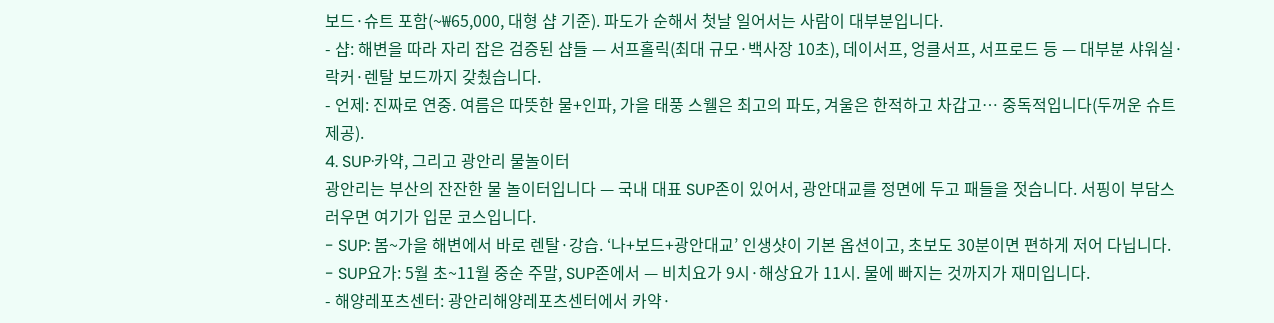보드·슈트 포함(~₩65,000, 대형 샵 기준). 파도가 순해서 첫날 일어서는 사람이 대부분입니다.
- 샵: 해변을 따라 자리 잡은 검증된 샵들 — 서프홀릭(최대 규모·백사장 10초), 데이서프, 엉클서프, 서프로드 등 — 대부분 샤워실·락커·렌탈 보드까지 갖췄습니다.
- 언제: 진짜로 연중. 여름은 따뜻한 물+인파, 가을 태풍 스웰은 최고의 파도, 겨울은 한적하고 차갑고… 중독적입니다(두꺼운 슈트 제공).
4. SUP·카약, 그리고 광안리 물놀이터
광안리는 부산의 잔잔한 물 놀이터입니다 — 국내 대표 SUP존이 있어서, 광안대교를 정면에 두고 패들을 젓습니다. 서핑이 부담스러우면 여기가 입문 코스입니다.
- SUP: 봄~가을 해변에서 바로 렌탈·강습. ‘나+보드+광안대교’ 인생샷이 기본 옵션이고, 초보도 30분이면 편하게 저어 다닙니다.
- SUP요가: 5월 초~11월 중순 주말, SUP존에서 — 비치요가 9시·해상요가 11시. 물에 빠지는 것까지가 재미입니다.
- 해양레포츠센터: 광안리해양레포츠센터에서 카약·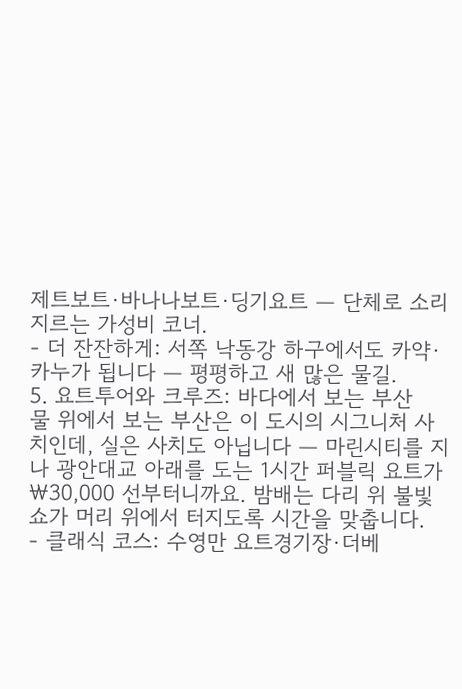제트보트·바나나보트·딩기요트 — 단체로 소리 지르는 가성비 코너.
- 더 잔잔하게: 서쪽 낙동강 하구에서도 카약·카누가 됩니다 — 평평하고 새 많은 물길.
5. 요트투어와 크루즈: 바다에서 보는 부산
물 위에서 보는 부산은 이 도시의 시그니처 사치인데, 실은 사치도 아닙니다 — 마린시티를 지나 광안대교 아래를 도는 1시간 퍼블릭 요트가 ₩30,000 선부터니까요. 밤배는 다리 위 불빛쇼가 머리 위에서 터지도록 시간을 맞춥니다.
- 클래식 코스: 수영만 요트경기장·더베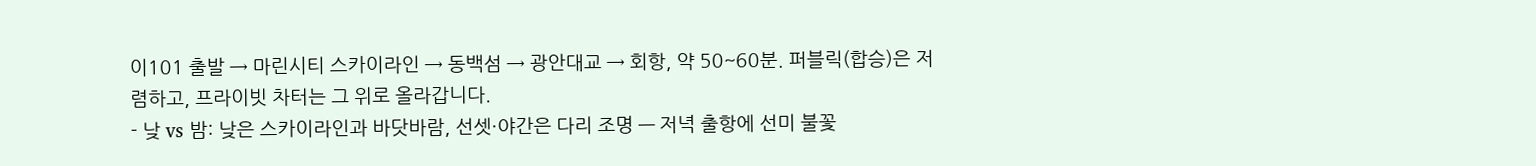이101 출발 → 마린시티 스카이라인 → 동백섬 → 광안대교 → 회항, 약 50~60분. 퍼블릭(합승)은 저렴하고, 프라이빗 차터는 그 위로 올라갑니다.
- 낮 vs 밤: 낮은 스카이라인과 바닷바람, 선셋·야간은 다리 조명 — 저녁 출항에 선미 불꽃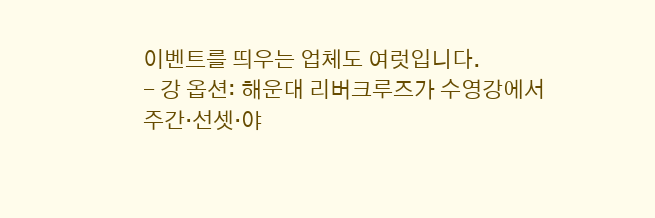이벤트를 띄우는 업체도 여럿입니다.
- 강 옵션: 해운대 리버크루즈가 수영강에서 주간·선셋·야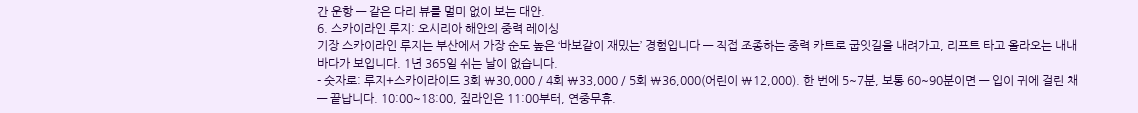간 운항 — 같은 다리 뷰를 멀미 없이 보는 대안.
6. 스카이라인 루지: 오시리아 해안의 중력 레이싱
기장 스카이라인 루지는 부산에서 가장 순도 높은 ‘바보같이 재밌는’ 경험입니다 — 직접 조종하는 중력 카트로 굽잇길을 내려가고, 리프트 타고 올라오는 내내 바다가 보입니다. 1년 365일 쉬는 날이 없습니다.
- 숫자로: 루지+스카이라이드 3회 ₩30,000 / 4회 ₩33,000 / 5회 ₩36,000(어린이 ₩12,000). 한 번에 5~7분, 보통 60~90분이면 — 입이 귀에 걸린 채 — 끝납니다. 10:00~18:00, 짚라인은 11:00부터, 연중무휴.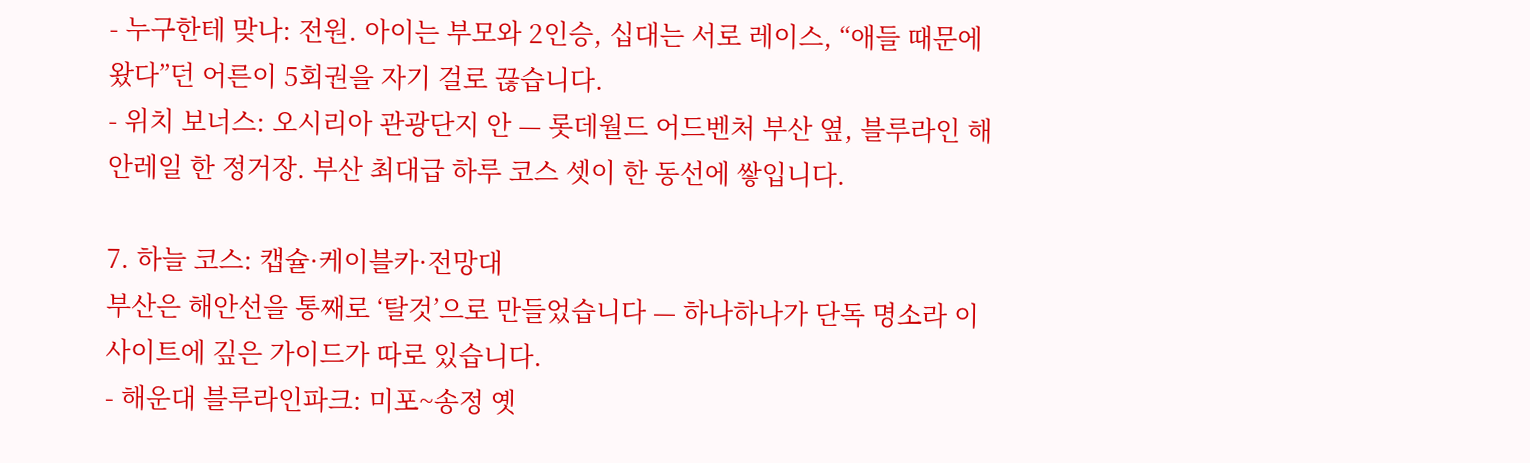- 누구한테 맞나: 전원. 아이는 부모와 2인승, 십대는 서로 레이스, “애들 때문에 왔다”던 어른이 5회권을 자기 걸로 끊습니다.
- 위치 보너스: 오시리아 관광단지 안 — 롯데월드 어드벤처 부산 옆, 블루라인 해안레일 한 정거장. 부산 최대급 하루 코스 셋이 한 동선에 쌓입니다.

7. 하늘 코스: 캡슐·케이블카·전망대
부산은 해안선을 통째로 ‘탈것’으로 만들었습니다 — 하나하나가 단독 명소라 이 사이트에 깊은 가이드가 따로 있습니다.
- 해운대 블루라인파크: 미포~송정 옛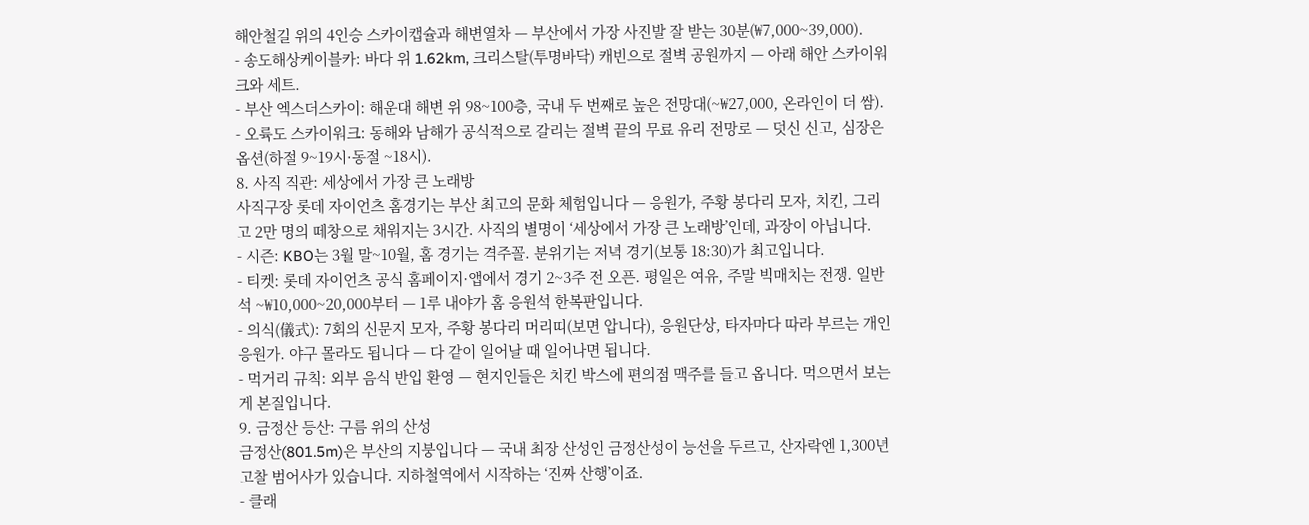해안철길 위의 4인승 스카이캡슐과 해변열차 — 부산에서 가장 사진발 잘 받는 30분(₩7,000~39,000).
- 송도해상케이블카: 바다 위 1.62km, 크리스탈(투명바닥) 캐빈으로 절벽 공원까지 — 아래 해안 스카이워크와 세트.
- 부산 엑스더스카이: 해운대 해변 위 98~100층, 국내 두 번째로 높은 전망대(~₩27,000, 온라인이 더 쌈).
- 오륙도 스카이워크: 동해와 남해가 공식적으로 갈리는 절벽 끝의 무료 유리 전망로 — 덧신 신고, 심장은 옵션(하절 9~19시·동절 ~18시).
8. 사직 직관: 세상에서 가장 큰 노래방
사직구장 롯데 자이언츠 홈경기는 부산 최고의 문화 체험입니다 — 응원가, 주황 봉다리 모자, 치킨, 그리고 2만 명의 떼창으로 채워지는 3시간. 사직의 별명이 ‘세상에서 가장 큰 노래방’인데, 과장이 아닙니다.
- 시즌: KBO는 3월 말~10월, 홈 경기는 격주꼴. 분위기는 저녁 경기(보통 18:30)가 최고입니다.
- 티켓: 롯데 자이언츠 공식 홈페이지·앱에서 경기 2~3주 전 오픈. 평일은 여유, 주말 빅매치는 전쟁. 일반석 ~₩10,000~20,000부터 — 1루 내야가 홈 응원석 한복판입니다.
- 의식(儀式): 7회의 신문지 모자, 주황 봉다리 머리띠(보면 압니다), 응원단상, 타자마다 따라 부르는 개인 응원가. 야구 몰라도 됩니다 — 다 같이 일어날 때 일어나면 됩니다.
- 먹거리 규칙: 외부 음식 반입 환영 — 현지인들은 치킨 박스에 편의점 맥주를 들고 옵니다. 먹으면서 보는 게 본질입니다.
9. 금정산 등산: 구름 위의 산성
금정산(801.5m)은 부산의 지붕입니다 — 국내 최장 산성인 금정산성이 능선을 두르고, 산자락엔 1,300년 고찰 범어사가 있습니다. 지하철역에서 시작하는 ‘진짜 산행’이죠.
- 클래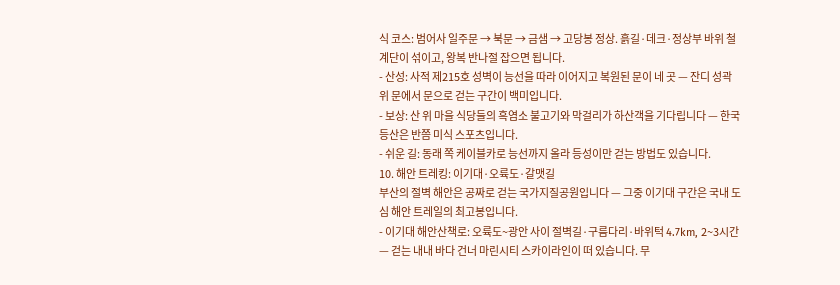식 코스: 범어사 일주문 → 북문 → 금샘 → 고당봉 정상. 흙길·데크·정상부 바위 철계단이 섞이고, 왕복 반나절 잡으면 됩니다.
- 산성: 사적 제215호 성벽이 능선을 따라 이어지고 복원된 문이 네 곳 — 잔디 성곽 위 문에서 문으로 걷는 구간이 백미입니다.
- 보상: 산 위 마을 식당들의 흑염소 불고기와 막걸리가 하산객을 기다립니다 — 한국 등산은 반쯤 미식 스포츠입니다.
- 쉬운 길: 동래 쪽 케이블카로 능선까지 올라 등성이만 걷는 방법도 있습니다.
10. 해안 트레킹: 이기대·오륙도·갈맷길
부산의 절벽 해안은 공짜로 걷는 국가지질공원입니다 — 그중 이기대 구간은 국내 도심 해안 트레일의 최고봉입니다.
- 이기대 해안산책로: 오륙도~광안 사이 절벽길·구름다리·바위턱 4.7km, 2~3시간 — 걷는 내내 바다 건너 마린시티 스카이라인이 떠 있습니다. 무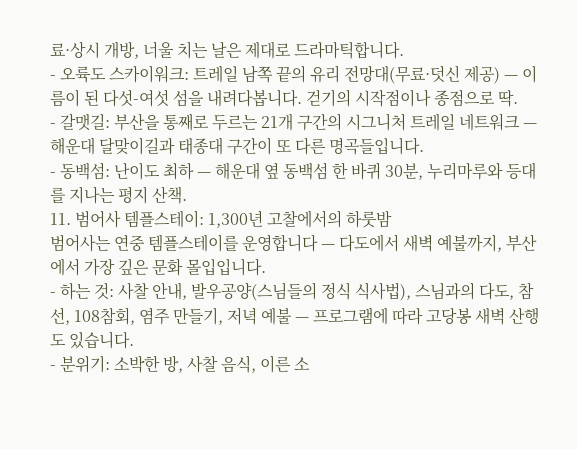료·상시 개방, 너울 치는 날은 제대로 드라마틱합니다.
- 오륙도 스카이워크: 트레일 남쪽 끝의 유리 전망대(무료·덧신 제공) — 이름이 된 다섯-여섯 섬을 내려다봅니다. 걷기의 시작점이나 종점으로 딱.
- 갈맷길: 부산을 통째로 두르는 21개 구간의 시그니처 트레일 네트워크 — 해운대 달맞이길과 태종대 구간이 또 다른 명곡들입니다.
- 동백섬: 난이도 최하 — 해운대 옆 동백섬 한 바퀴 30분, 누리마루와 등대를 지나는 평지 산책.
11. 범어사 템플스테이: 1,300년 고찰에서의 하룻밤
범어사는 연중 템플스테이를 운영합니다 — 다도에서 새벽 예불까지, 부산에서 가장 깊은 문화 몰입입니다.
- 하는 것: 사찰 안내, 발우공양(스님들의 정식 식사법), 스님과의 다도, 참선, 108참회, 염주 만들기, 저녁 예불 — 프로그램에 따라 고당봉 새벽 산행도 있습니다.
- 분위기: 소박한 방, 사찰 음식, 이른 소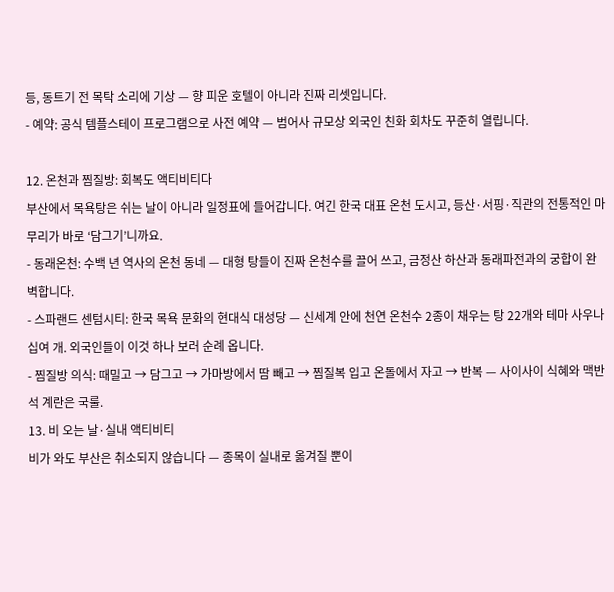등, 동트기 전 목탁 소리에 기상 — 향 피운 호텔이 아니라 진짜 리셋입니다.
- 예약: 공식 템플스테이 프로그램으로 사전 예약 — 범어사 규모상 외국인 친화 회차도 꾸준히 열립니다.

12. 온천과 찜질방: 회복도 액티비티다
부산에서 목욕탕은 쉬는 날이 아니라 일정표에 들어갑니다. 여긴 한국 대표 온천 도시고, 등산·서핑·직관의 전통적인 마무리가 바로 ‘담그기’니까요.
- 동래온천: 수백 년 역사의 온천 동네 — 대형 탕들이 진짜 온천수를 끌어 쓰고, 금정산 하산과 동래파전과의 궁합이 완벽합니다.
- 스파랜드 센텀시티: 한국 목욕 문화의 현대식 대성당 — 신세계 안에 천연 온천수 2종이 채우는 탕 22개와 테마 사우나 십여 개. 외국인들이 이것 하나 보러 순례 옵니다.
- 찜질방 의식: 때밀고 → 담그고 → 가마방에서 땀 빼고 → 찜질복 입고 온돌에서 자고 → 반복 — 사이사이 식혜와 맥반석 계란은 국룰.
13. 비 오는 날·실내 액티비티
비가 와도 부산은 취소되지 않습니다 — 종목이 실내로 옮겨질 뿐이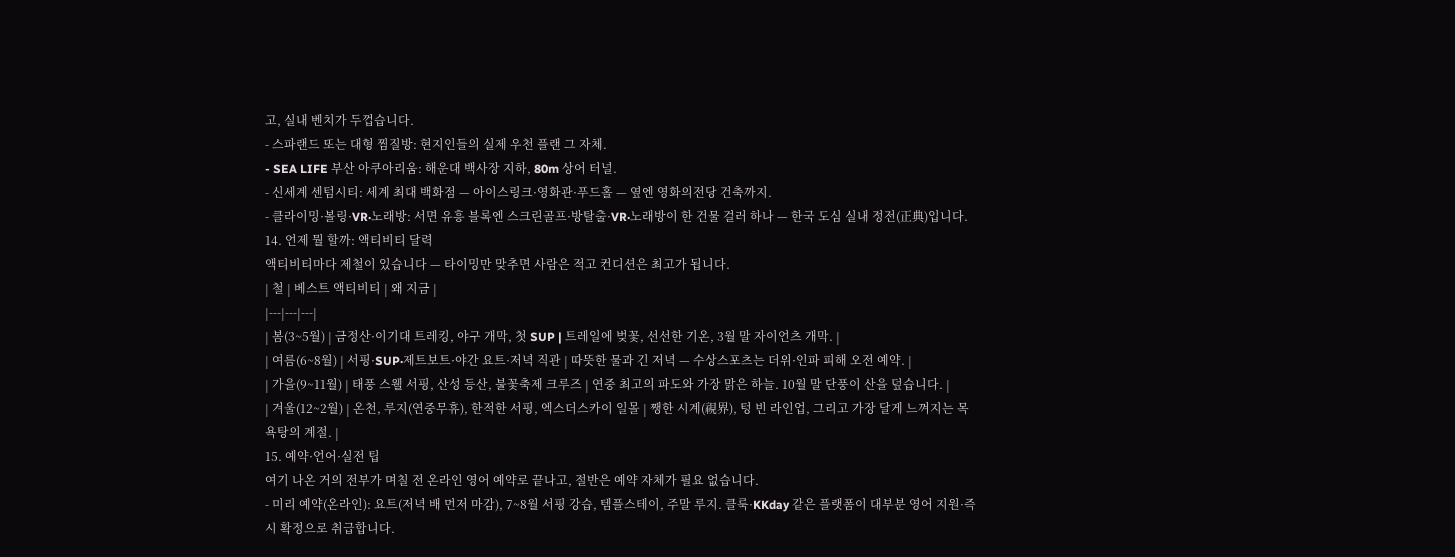고, 실내 벤치가 두껍습니다.
- 스파랜드 또는 대형 찜질방: 현지인들의 실제 우천 플랜 그 자체.
- SEA LIFE 부산 아쿠아리움: 해운대 백사장 지하, 80m 상어 터널.
- 신세계 센텀시티: 세계 최대 백화점 — 아이스링크·영화관·푸드홀 — 옆엔 영화의전당 건축까지.
- 클라이밍·볼링·VR·노래방: 서면 유흥 블록엔 스크린골프·방탈출·VR·노래방이 한 건물 걸러 하나 — 한국 도심 실내 정전(正典)입니다.
14. 언제 뭘 할까: 액티비티 달력
액티비티마다 제철이 있습니다 — 타이밍만 맞추면 사람은 적고 컨디션은 최고가 됩니다.
| 철 | 베스트 액티비티 | 왜 지금 |
|---|---|---|
| 봄(3~5월) | 금정산·이기대 트레킹, 야구 개막, 첫 SUP | 트레일에 벚꽃, 선선한 기온, 3월 말 자이언츠 개막. |
| 여름(6~8월) | 서핑·SUP·제트보트·야간 요트·저녁 직관 | 따뜻한 물과 긴 저녁 — 수상스포츠는 더위·인파 피해 오전 예약. |
| 가을(9~11월) | 태풍 스웰 서핑, 산성 등산, 불꽃축제 크루즈 | 연중 최고의 파도와 가장 맑은 하늘. 10월 말 단풍이 산을 덮습니다. |
| 겨울(12~2월) | 온천, 루지(연중무휴), 한적한 서핑, 엑스더스카이 일몰 | 쨍한 시계(視界), 텅 빈 라인업, 그리고 가장 달게 느껴지는 목욕탕의 계절. |
15. 예약·언어·실전 팁
여기 나온 거의 전부가 며칠 전 온라인 영어 예약로 끝나고, 절반은 예약 자체가 필요 없습니다.
- 미리 예약(온라인): 요트(저녁 배 먼저 마감), 7~8월 서핑 강습, 템플스테이, 주말 루지. 클룩·KKday 같은 플랫폼이 대부분 영어 지원·즉시 확정으로 취급합니다.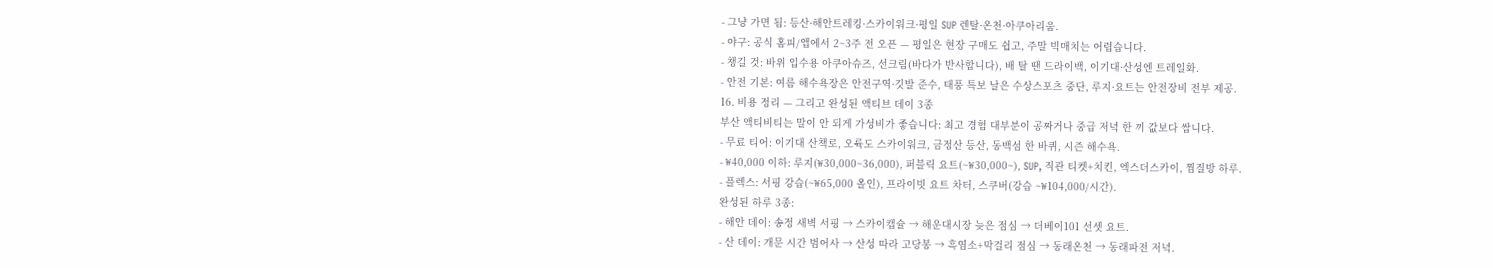- 그냥 가면 됨: 등산·해안트레킹·스카이워크·평일 SUP 렌탈·온천·아쿠아리움.
- 야구: 공식 홈피/앱에서 2~3주 전 오픈 — 평일은 현장 구매도 쉽고, 주말 빅매치는 어렵습니다.
- 챙길 것: 바위 입수용 아쿠아슈즈, 선크림(바다가 반사합니다), 배 탈 땐 드라이백, 이기대·산성엔 트레일화.
- 안전 기본: 여름 해수욕장은 안전구역·깃발 준수, 태풍 특보 날은 수상스포츠 중단, 루지·요트는 안전장비 전부 제공.
16. 비용 정리 — 그리고 완성된 액티브 데이 3종
부산 액티비티는 말이 안 되게 가성비가 좋습니다: 최고 경험 대부분이 공짜거나 중급 저녁 한 끼 값보다 쌉니다.
- 무료 티어: 이기대 산책로, 오륙도 스카이워크, 금정산 등산, 동백섬 한 바퀴, 시즌 해수욕.
- ₩40,000 이하: 루지(₩30,000~36,000), 퍼블릭 요트(~₩30,000~), SUP, 직관 티켓+치킨, 엑스더스카이, 찜질방 하루.
- 플렉스: 서핑 강습(~₩65,000 올인), 프라이빗 요트 차터, 스쿠버(강습 ~₩104,000/시간).
완성된 하루 3종:
- 해안 데이: 송정 새벽 서핑 → 스카이캡슐 → 해운대시장 늦은 점심 → 더베이101 선셋 요트.
- 산 데이: 개문 시간 범어사 → 산성 따라 고당봉 → 흑염소+막걸리 점심 → 동래온천 → 동래파전 저녁.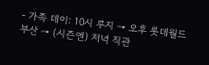- 가족 데이: 10시 루지 → 오후 롯데월드 부산 → (시즌엔) 저녁 직관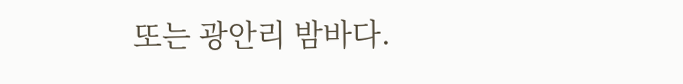또는 광안리 밤바다.